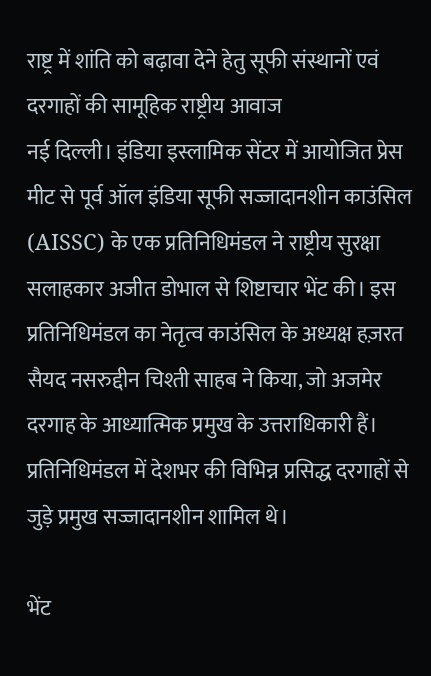राष्ट्र में शांति को बढ़ावा देने हेतु सूफी संस्थानों एवं दरगाहों की सामूहिक राष्ट्रीय आवाज
नई दिल्ली। इंडिया इस्लामिक सेंटर में आयोजित प्रेस मीट से पूर्व ऑल इंडिया सूफी सज्जादानशीन काउंसिल (AISSC) के एक प्रतिनिधिमंडल ने राष्ट्रीय सुरक्षा सलाहकार अजीत डोभाल से शिष्टाचार भेंट की। इस प्रतिनिधिमंडल का नेतृत्व काउंसिल के अध्यक्ष हज़रत सैयद नसरुद्दीन चिश्ती साहब ने किया, जो अजमेर दरगाह के आध्यात्मिक प्रमुख के उत्तराधिकारी हैं। प्रतिनिधिमंडल में देशभर की विभिन्न प्रसिद्ध दरगाहों से जुड़े प्रमुख सज्जादानशीन शामिल थे।

भेंट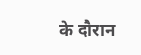के दौरान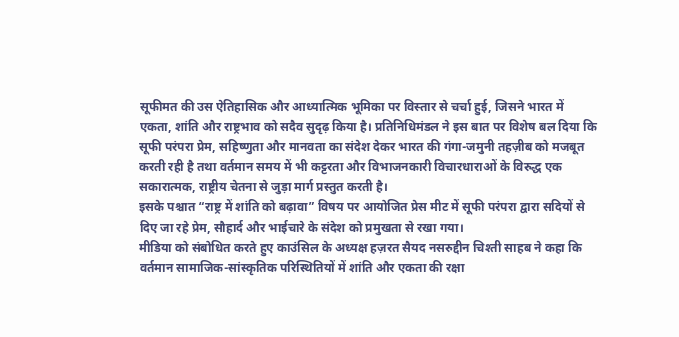सूफीमत की उस ऐतिहासिक और आध्यात्मिक भूमिका पर विस्तार से चर्चा हुई, जिसने भारत में एकता, शांति और राष्ट्रभाव को सदैव सुदृढ़ किया है। प्रतिनिधिमंडल ने इस बात पर विशेष बल दिया कि सूफी परंपरा प्रेम, सहिष्णुता और मानवता का संदेश देकर भारत की गंगा-जमुनी तहज़ीब को मजबूत करती रही है तथा वर्तमान समय में भी कट्टरता और विभाजनकारी विचारधाराओं के विरुद्ध एक सकारात्मक, राष्ट्रीय चेतना से जुड़ा मार्ग प्रस्तुत करती है।
इसके पश्चात “राष्ट्र में शांति को बढ़ावा” विषय पर आयोजित प्रेस मीट में सूफी परंपरा द्वारा सदियों से दिए जा रहे प्रेम, सौहार्द और भाईचारे के संदेश को प्रमुखता से रखा गया।
मीडिया को संबोधित करते हुए काउंसिल के अध्यक्ष हज़रत सैयद नसरुद्दीन चिश्ती साहब ने कहा कि वर्तमान सामाजिक-सांस्कृतिक परिस्थितियों में शांति और एकता की रक्षा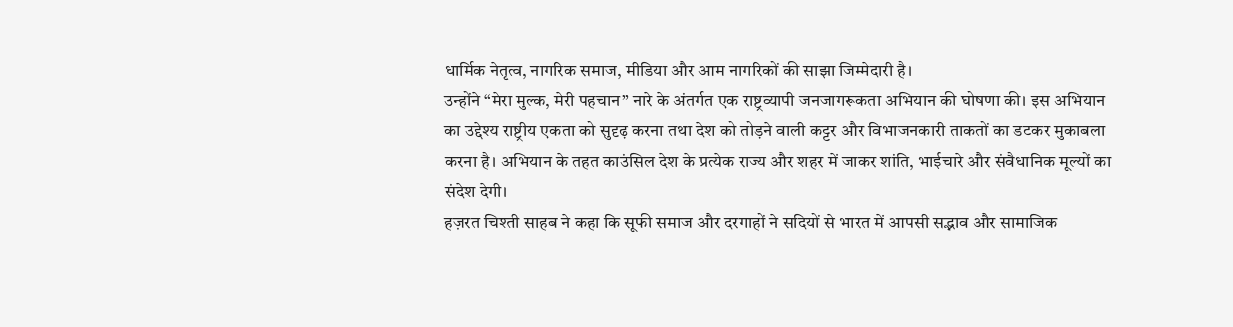धार्मिक नेतृत्व, नागरिक समाज, मीडिया और आम नागरिकों की साझा जिम्मेदारी है।
उन्होंने “मेरा मुल्क, मेरी पहचान” नारे के अंतर्गत एक राष्ट्रव्यापी जनजागरूकता अभियान की घोषणा की। इस अभियान का उद्देश्य राष्ट्रीय एकता को सुदृढ़ करना तथा देश को तोड़ने वाली कट्टर और विभाजनकारी ताकतों का डटकर मुकाबला करना है। अभियान के तहत काउंसिल देश के प्रत्येक राज्य और शहर में जाकर शांति, भाईचारे और संवैधानिक मूल्यों का संदेश देगी।
हज़रत चिश्ती साहब ने कहा कि सूफी समाज और दरगाहों ने सदियों से भारत में आपसी सद्भाव और सामाजिक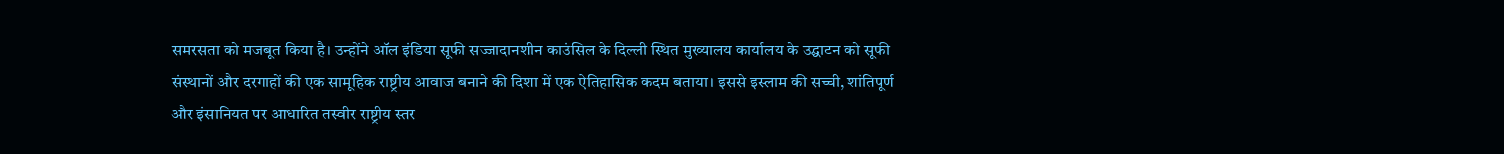समरसता को मजबूत किया है। उन्होंने ऑल इंडिया सूफी सज्जादानशीन काउंसिल के दिल्ली स्थित मुख्यालय कार्यालय के उद्घाटन को सूफी संस्थानों और दरगाहों की एक सामूहिक राष्ट्रीय आवाज बनाने की दिशा में एक ऐतिहासिक कदम बताया। इससे इस्लाम की सच्ची, शांतिपूर्ण और इंसानियत पर आधारित तस्वीर राष्ट्रीय स्तर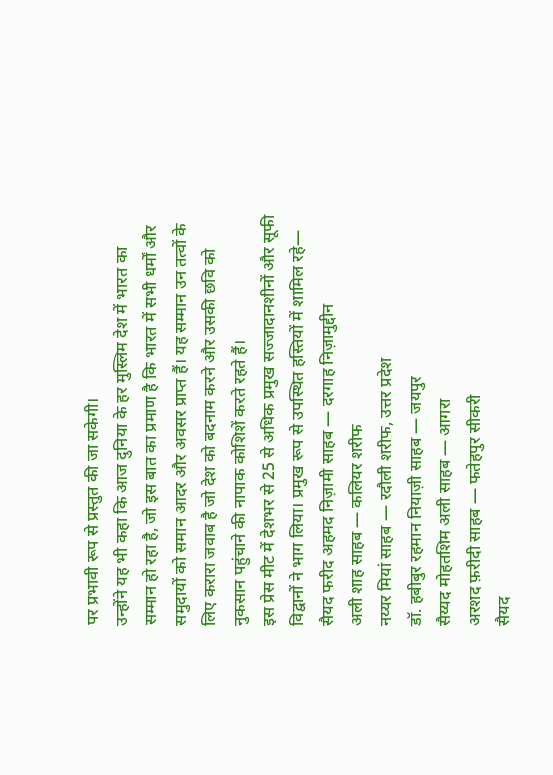पर प्रभावी रूप से प्रस्तुत की जा सकेगी।
उन्होंने यह भी कहा कि आज दुनिया के हर मुस्लिम देश में भारत का सम्मान हो रहा है, जो इस बात का प्रमाण है कि भारत में सभी धर्मों और समुदायों को समान आदर और अवसर प्राप्त हैं। यह सम्मान उन तत्वों के लिए करारा जवाब है जो देश को बदनाम करने और उसकी छवि को नुकसान पहुंचाने की नापाक कोशिशें करते रहते हैं।
इस प्रेस मीट में देशभर से 25 से अधिक प्रमुख सज्जादानशीनों और सूफी विद्वानों ने भाग लिया। प्रमुख रूप से उपस्थित हस्तियों में शामिल रहे—
सैयद फरीद अहमद निज़ामी साहब — दरगाह निज़ामुद्दीन
अली शाह साहब — कलियर शरीफ
नय्यर मियां साहब — रदौली शरीफ, उत्तर प्रदेश
डॉ. हबीबुर रहमान नियाज़ी साहब — जयपुर
सैय्यद मोहतशिम अली साहब — आगरा
अरशद फ़रीदी साहब — फतेहपुर सीकरी
सैयद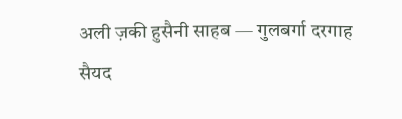अली ज़की हुसैनी साहब — गुलबर्गा दरगाह
सैयद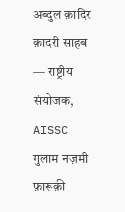अब्दुल क़ादिर क़ादरी साहब — राष्ट्रीय संयोजक, AISSC
गुलाम नज़मी फ़ारूक़ी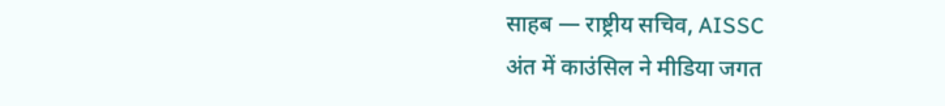साहब — राष्ट्रीय सचिव, AISSC
अंत में काउंसिल ने मीडिया जगत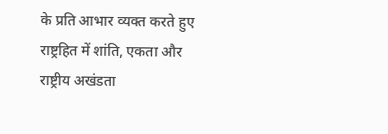के प्रति आभार व्यक्त करते हुए राष्ट्रहित में शांति, एकता और राष्ट्रीय अखंडता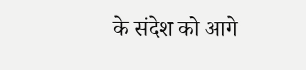के संदेश को आगे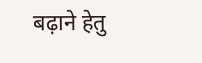बढ़ाने हेतु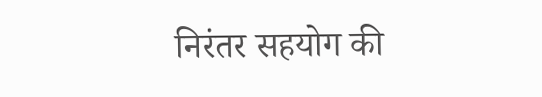निरंतर सहयोग की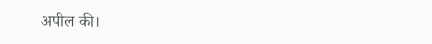अपील की।